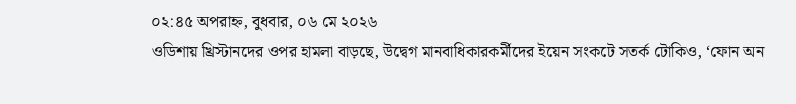০২:৪৫ অপরাহ্ন, বুধবার, ০৬ মে ২০২৬
ওডিশায় খ্রিস্টানদের ওপর হামলা বাড়ছে, উদ্বেগ মানবাধিকারকর্মীদের ইয়েন সংকটে সতর্ক টোকিও, ‘ফোন অন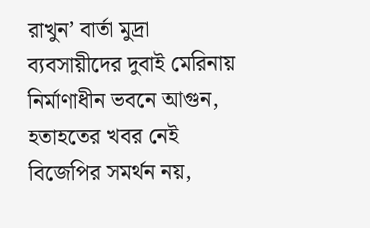রাখুন’ বার্তা মুদ্রা ব্যবসায়ীদের দুবাই মেরিনায় নির্মাণাধীন ভবনে আগুন, হতাহতের খবর নেই বিজেপির সমর্থন নয়,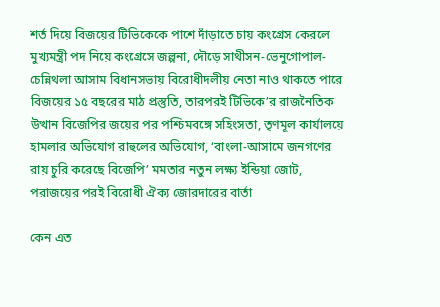শর্ত দিয়ে বিজয়ের টিভিকেকে পাশে দাঁড়াতে চায় কংগ্রেস কেরলে মুখ্যমন্ত্রী পদ নিয়ে কংগ্রেসে জল্পনা, দৌড়ে সাথীসন-ভেনুগোপাল-চেন্নিথলা আসাম বিধানসভায় বিরোধীদলীয় নেতা নাও থাকতে পারে বিজয়ের ১৫ বছরের মাঠ প্রস্তুতি, তারপরই টিভিকে’র রাজনৈতিক উত্থান বিজেপির জয়ের পর পশ্চিমবঙ্গে সহিংসতা, তৃণমূল কার্যালয়ে হামলার অভিযোগ রাহুলের অভিযোগ, ‘বাংলা-আসামে জনগণের রায় চুরি করেছে বিজেপি’ মমতার নতুন লক্ষ্য ইন্ডিয়া জোট, পরাজয়ের পরই বিরোধী ঐক্য জোরদারের বার্তা

কেন এত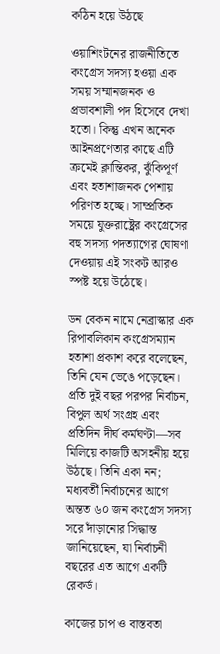কঠিন হয়ে উঠছে

ওয়াশিংটনের রাজনীতিতে কংগ্রেস সদস্য হওয়া এক সময় সম্মানজনক ও প্রভাবশালী পদ হিসেবে দেখা হতো। কিন্তু এখন অনেক আইনপ্রণেতার কাছে এটি ক্রমেই ক্লান্তিকর, ঝুঁকিপূর্ণ এবং হতাশাজনক পেশায় পরিণত হচ্ছে। সাম্প্রতিক সময়ে যুক্তরাষ্ট্রের কংগ্রেসের বহু সদস্য পদত্যাগের ঘোষণা দেওয়ায় এই সংকট আরও স্পষ্ট হয়ে উঠেছে।

ডন বেকন নামে নেব্রাস্কার এক রিপাবলিকান কংগ্রেসম্যান হতাশা প্রকাশ করে বলেছেন, তিনি যেন ভেঙে পড়েছেন। প্রতি দুই বছর পরপর নির্বাচন, বিপুল অর্থ সংগ্রহ এবং প্রতিদিন দীর্ঘ কর্মঘণ্টা—সব মিলিয়ে কাজটি অসহনীয় হয়ে উঠছে। তিনি একা নন; মধ্যবর্তী নির্বাচনের আগে অন্তত ৬০ জন কংগ্রেস সদস্য সরে দাঁড়ানোর সিদ্ধান্ত জানিয়েছেন, যা নির্বাচনী বছরের এত আগে একটি রেকর্ড।

কাজের চাপ ও বাস্তবতা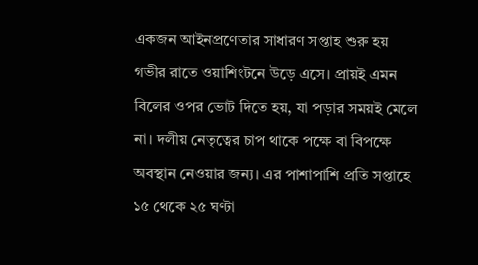একজন আইনপ্রণেতার সাধারণ সপ্তাহ শুরু হয় গভীর রাতে ওয়াশিংটনে উড়ে এসে। প্রায়ই এমন বিলের ওপর ভোট দিতে হয়, যা পড়ার সময়ই মেলে না। দলীয় নেতৃত্বের চাপ থাকে পক্ষে বা বিপক্ষে অবস্থান নেওয়ার জন্য। এর পাশাপাশি প্রতি সপ্তাহে ১৫ থেকে ২৫ ঘণ্টা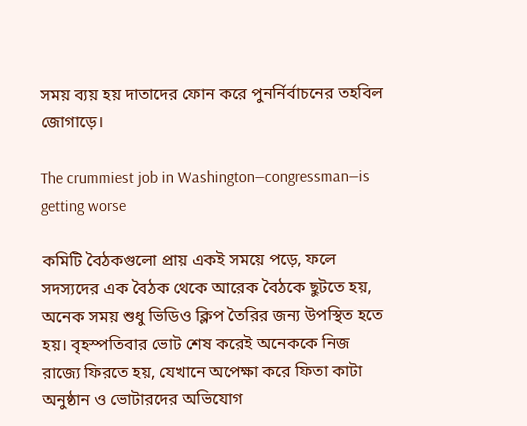সময় ব্যয় হয় দাতাদের ফোন করে পুনর্নির্বাচনের তহবিল জোগাড়ে।

The crummiest job in Washington—congressman—is getting worse

কমিটি বৈঠকগুলো প্রায় একই সময়ে পড়ে, ফলে সদস্যদের এক বৈঠক থেকে আরেক বৈঠকে ছুটতে হয়, অনেক সময় শুধু ভিডিও ক্লিপ তৈরির জন্য উপস্থিত হতে হয়। বৃহস্পতিবার ভোট শেষ করেই অনেককে নিজ রাজ্যে ফিরতে হয়, যেখানে অপেক্ষা করে ফিতা কাটা অনুষ্ঠান ও ভোটারদের অভিযোগ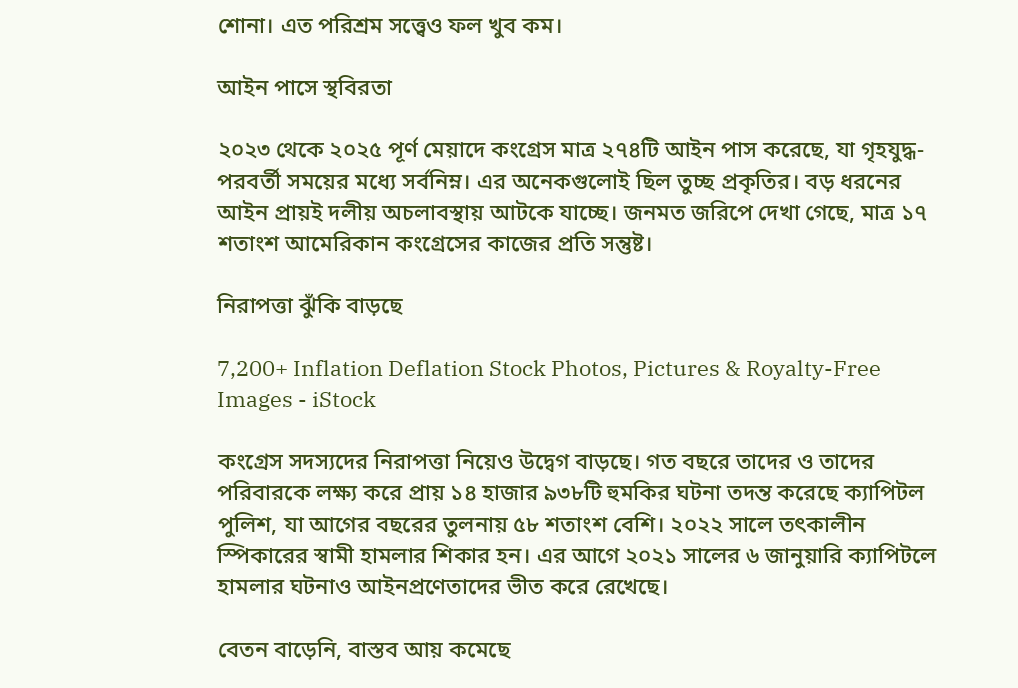শোনা। এত পরিশ্রম সত্ত্বেও ফল খুব কম।

আইন পাসে স্থবিরতা

২০২৩ থেকে ২০২৫ পূর্ণ মেয়াদে কংগ্রেস মাত্র ২৭৪টি আইন পাস করেছে, যা গৃহযুদ্ধ-পরবর্তী সময়ের মধ্যে সর্বনিম্ন। এর অনেকগুলোই ছিল তুচ্ছ প্রকৃতির। বড় ধরনের আইন প্রায়ই দলীয় অচলাবস্থায় আটকে যাচ্ছে। জনমত জরিপে দেখা গেছে, মাত্র ১৭ শতাংশ আমেরিকান কংগ্রেসের কাজের প্রতি সন্তুষ্ট।

নিরাপত্তা ঝুঁকি বাড়ছে

7,200+ Inflation Deflation Stock Photos, Pictures & Royalty-Free Images - iStock

কংগ্রেস সদস্যদের নিরাপত্তা নিয়েও উদ্বেগ বাড়ছে। গত বছরে তাদের ও তাদের পরিবারকে লক্ষ্য করে প্রায় ১৪ হাজার ৯৩৮টি হুমকির ঘটনা তদন্ত করেছে ক্যাপিটল পুলিশ, যা আগের বছরের তুলনায় ৫৮ শতাংশ বেশি। ২০২২ সালে তৎকালীন স্পিকারের স্বামী হামলার শিকার হন। এর আগে ২০২১ সালের ৬ জানুয়ারি ক্যাপিটলে হামলার ঘটনাও আইনপ্রণেতাদের ভীত করে রেখেছে।

বেতন বাড়েনি, বাস্তব আয় কমেছে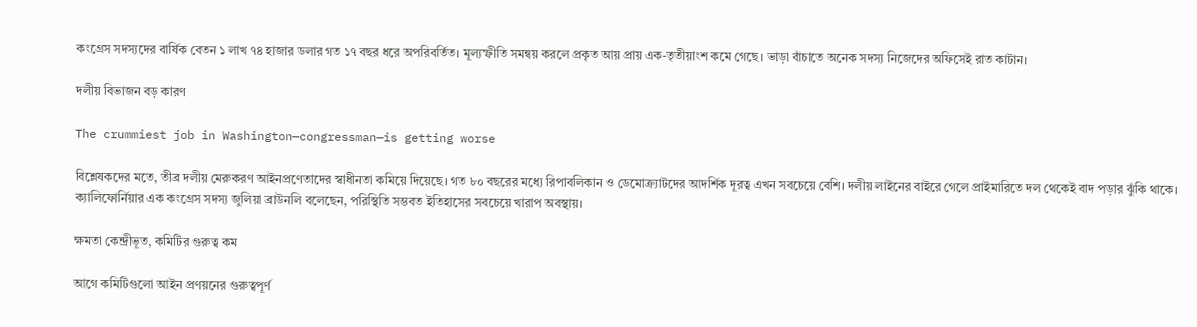কংগ্রেস সদস্যদের বার্ষিক বেতন ১ লাখ ৭৪ হাজার ডলার গত ১৭ বছর ধরে অপরিবর্তিত। মূল্যস্ফীতি সমন্বয় করলে প্রকৃত আয় প্রায় এক-তৃতীয়াংশ কমে গেছে। ভাড়া বাঁচাতে অনেক সদস্য নিজেদের অফিসেই রাত কাটান।

দলীয় বিভাজন বড় কারণ

The crummiest job in Washington—congressman—is getting worse

বিশ্লেষকদের মতে, তীব্র দলীয় মেরুকরণ আইনপ্রণেতাদের স্বাধীনতা কমিয়ে দিয়েছে। গত ৮০ বছরের মধ্যে রিপাবলিকান ও ডেমোক্র্যাটদের আদর্শিক দূরত্ব এখন সবচেয়ে বেশি। দলীয় লাইনের বাইরে গেলে প্রাইমারিতে দল থেকেই বাদ পড়ার ঝুঁকি থাকে। ক্যালিফোর্নিয়ার এক কংগ্রেস সদস্য জুলিয়া ব্রাউনলি বলেছেন, পরিস্থিতি সম্ভবত ইতিহাসের সবচেয়ে খারাপ অবস্থায়।

ক্ষমতা কেন্দ্রীভূত, কমিটির গুরুত্ব কম

আগে কমিটিগুলো আইন প্রণয়নের গুরুত্বপূর্ণ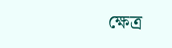ক্ষেত্র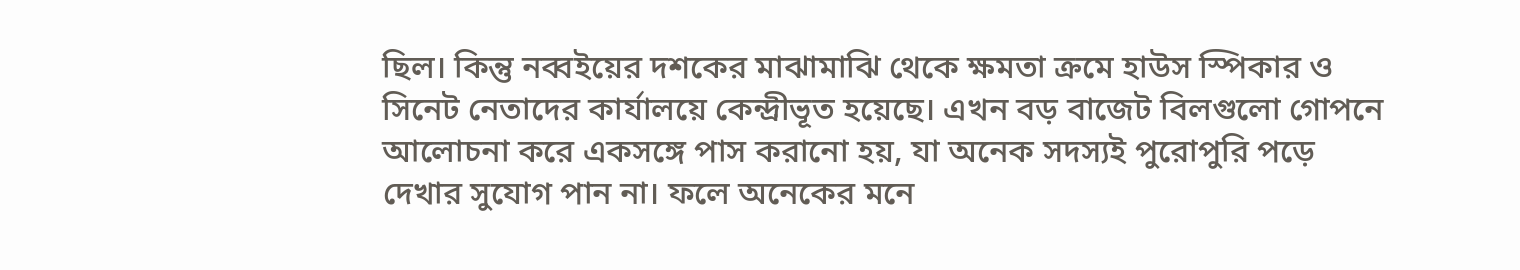ছিল। কিন্তু নব্বইয়ের দশকের মাঝামাঝি থেকে ক্ষমতা ক্রমে হাউস স্পিকার ও সিনেট নেতাদের কার্যালয়ে কেন্দ্রীভূত হয়েছে। এখন বড় বাজেট বিলগুলো গোপনে আলোচনা করে একসঙ্গে পাস করানো হয়, যা অনেক সদস্যই পুরোপুরি পড়ে দেখার সুযোগ পান না। ফলে অনেকের মনে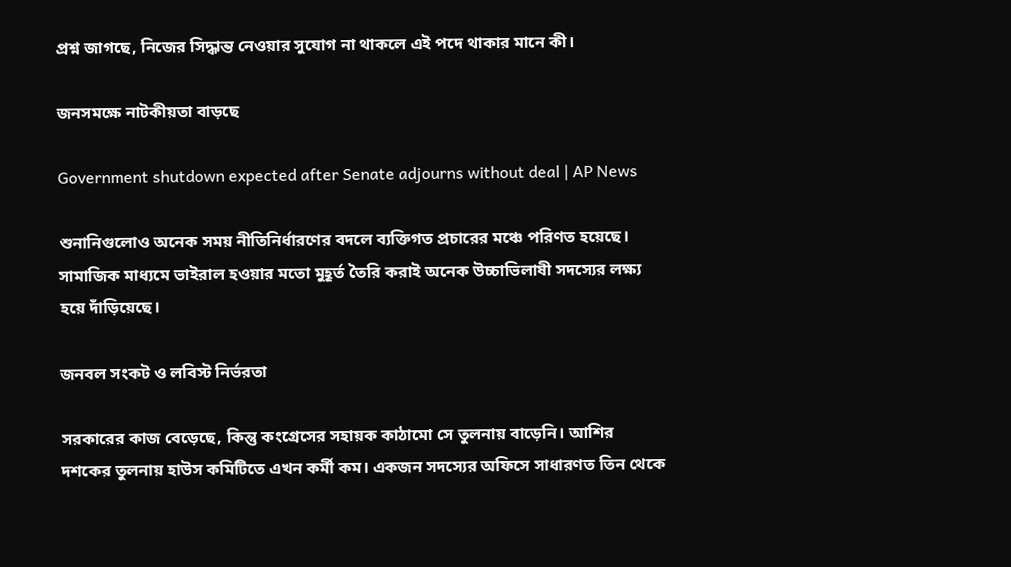প্রশ্ন জাগছে, নিজের সিদ্ধান্ত নেওয়ার সুযোগ না থাকলে এই পদে থাকার মানে কী।

জনসমক্ষে নাটকীয়তা বাড়ছে

Government shutdown expected after Senate adjourns without deal | AP News

শুনানিগুলোও অনেক সময় নীতিনির্ধারণের বদলে ব্যক্তিগত প্রচারের মঞ্চে পরিণত হয়েছে। সামাজিক মাধ্যমে ভাইরাল হওয়ার মতো মুহূর্ত তৈরি করাই অনেক উচ্চাভিলাষী সদস্যের লক্ষ্য হয়ে দাঁড়িয়েছে।

জনবল সংকট ও লবিস্ট নির্ভরতা

সরকারের কাজ বেড়েছে, কিন্তু কংগ্রেসের সহায়ক কাঠামো সে তুলনায় বাড়েনি। আশির দশকের তুলনায় হাউস কমিটিতে এখন কর্মী কম। একজন সদস্যের অফিসে সাধারণত তিন থেকে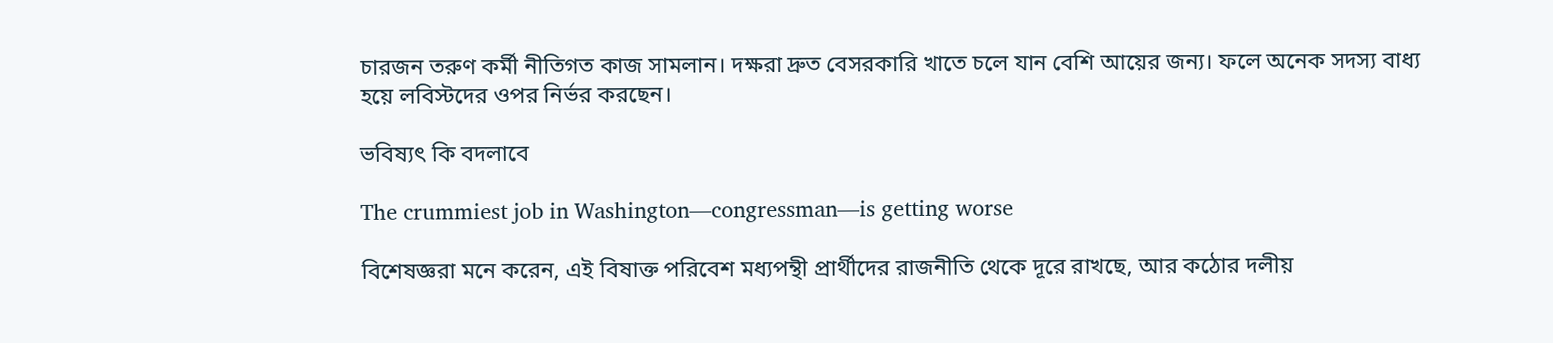চারজন তরুণ কর্মী নীতিগত কাজ সামলান। দক্ষরা দ্রুত বেসরকারি খাতে চলে যান বেশি আয়ের জন্য। ফলে অনেক সদস্য বাধ্য হয়ে লবিস্টদের ওপর নির্ভর করছেন।

ভবিষ্যৎ কি বদলাবে

The crummiest job in Washington—congressman—is getting worse

বিশেষজ্ঞরা মনে করেন, এই বিষাক্ত পরিবেশ মধ্যপন্থী প্রার্থীদের রাজনীতি থেকে দূরে রাখছে, আর কঠোর দলীয়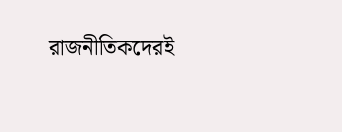রাজনীতিকদেরই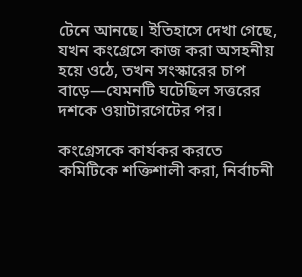টেনে আনছে। ইতিহাসে দেখা গেছে, যখন কংগ্রেসে কাজ করা অসহনীয় হয়ে ওঠে, তখন সংস্কারের চাপ বাড়ে—যেমনটি ঘটেছিল সত্তরের দশকে ওয়াটারগেটের পর।

কংগ্রেসকে কার্যকর করতে কমিটিকে শক্তিশালী করা, নির্বাচনী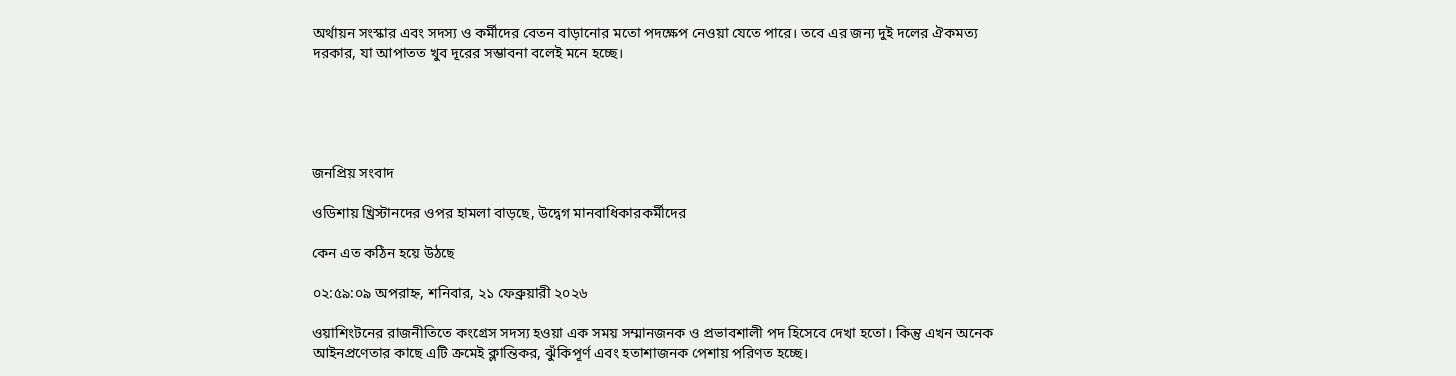অর্থায়ন সংস্কার এবং সদস্য ও কর্মীদের বেতন বাড়ানোর মতো পদক্ষেপ নেওয়া যেতে পারে। তবে এর জন্য দুই দলের ঐকমত্য দরকার, যা আপাতত খুব দূরের সম্ভাবনা বলেই মনে হচ্ছে।





জনপ্রিয় সংবাদ

ওডিশায় খ্রিস্টানদের ওপর হামলা বাড়ছে, উদ্বেগ মানবাধিকারকর্মীদের

কেন এত কঠিন হয়ে উঠছে

০২:৫৯:০৯ অপরাহ্ন, শনিবার, ২১ ফেব্রুয়ারী ২০২৬

ওয়াশিংটনের রাজনীতিতে কংগ্রেস সদস্য হওয়া এক সময় সম্মানজনক ও প্রভাবশালী পদ হিসেবে দেখা হতো। কিন্তু এখন অনেক আইনপ্রণেতার কাছে এটি ক্রমেই ক্লান্তিকর, ঝুঁকিপূর্ণ এবং হতাশাজনক পেশায় পরিণত হচ্ছে।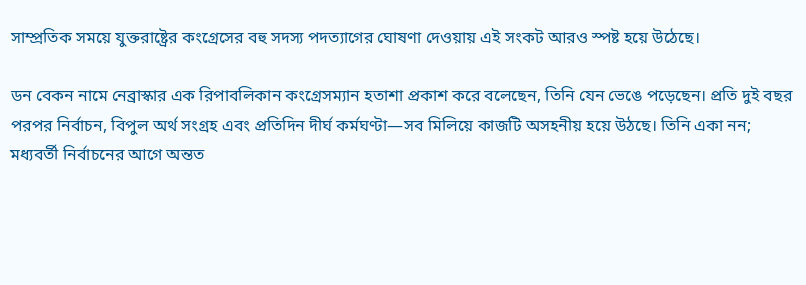সাম্প্রতিক সময়ে যুক্তরাষ্ট্রের কংগ্রেসের বহু সদস্য পদত্যাগের ঘোষণা দেওয়ায় এই সংকট আরও স্পষ্ট হয়ে উঠেছে।

ডন বেকন নামে নেব্রাস্কার এক রিপাবলিকান কংগ্রেসম্যান হতাশা প্রকাশ করে বলেছেন, তিনি যেন ভেঙে পড়েছেন। প্রতি দুই বছর পরপর নির্বাচন, বিপুল অর্থ সংগ্রহ এবং প্রতিদিন দীর্ঘ কর্মঘণ্টা—সব মিলিয়ে কাজটি অসহনীয় হয়ে উঠছে। তিনি একা নন; মধ্যবর্তী নির্বাচনের আগে অন্তত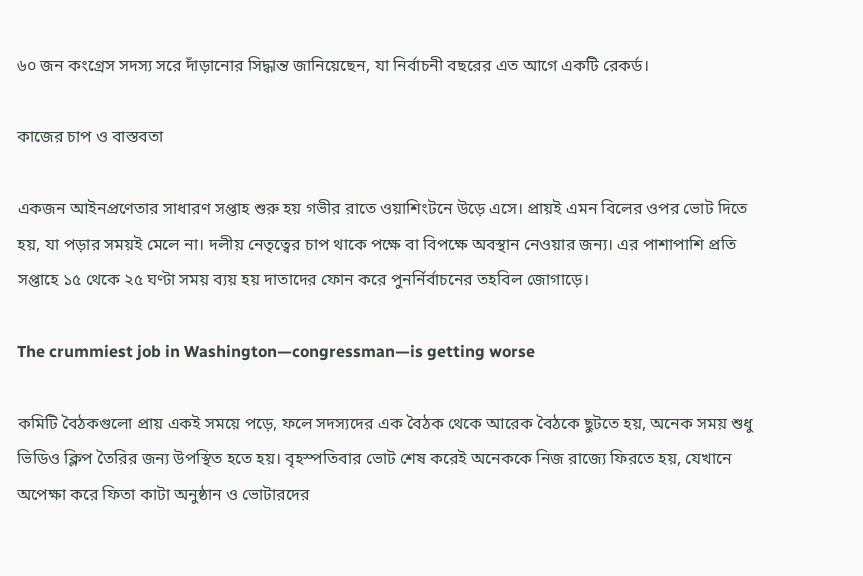৬০ জন কংগ্রেস সদস্য সরে দাঁড়ানোর সিদ্ধান্ত জানিয়েছেন, যা নির্বাচনী বছরের এত আগে একটি রেকর্ড।

কাজের চাপ ও বাস্তবতা

একজন আইনপ্রণেতার সাধারণ সপ্তাহ শুরু হয় গভীর রাতে ওয়াশিংটনে উড়ে এসে। প্রায়ই এমন বিলের ওপর ভোট দিতে হয়, যা পড়ার সময়ই মেলে না। দলীয় নেতৃত্বের চাপ থাকে পক্ষে বা বিপক্ষে অবস্থান নেওয়ার জন্য। এর পাশাপাশি প্রতি সপ্তাহে ১৫ থেকে ২৫ ঘণ্টা সময় ব্যয় হয় দাতাদের ফোন করে পুনর্নির্বাচনের তহবিল জোগাড়ে।

The crummiest job in Washington—congressman—is getting worse

কমিটি বৈঠকগুলো প্রায় একই সময়ে পড়ে, ফলে সদস্যদের এক বৈঠক থেকে আরেক বৈঠকে ছুটতে হয়, অনেক সময় শুধু ভিডিও ক্লিপ তৈরির জন্য উপস্থিত হতে হয়। বৃহস্পতিবার ভোট শেষ করেই অনেককে নিজ রাজ্যে ফিরতে হয়, যেখানে অপেক্ষা করে ফিতা কাটা অনুষ্ঠান ও ভোটারদের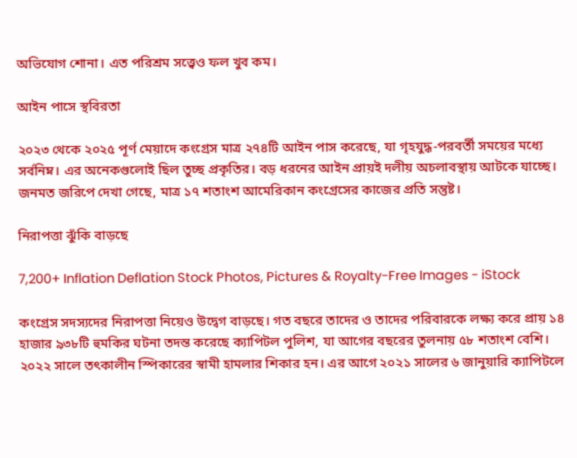অভিযোগ শোনা। এত পরিশ্রম সত্ত্বেও ফল খুব কম।

আইন পাসে স্থবিরতা

২০২৩ থেকে ২০২৫ পূর্ণ মেয়াদে কংগ্রেস মাত্র ২৭৪টি আইন পাস করেছে, যা গৃহযুদ্ধ-পরবর্তী সময়ের মধ্যে সর্বনিম্ন। এর অনেকগুলোই ছিল তুচ্ছ প্রকৃতির। বড় ধরনের আইন প্রায়ই দলীয় অচলাবস্থায় আটকে যাচ্ছে। জনমত জরিপে দেখা গেছে, মাত্র ১৭ শতাংশ আমেরিকান কংগ্রেসের কাজের প্রতি সন্তুষ্ট।

নিরাপত্তা ঝুঁকি বাড়ছে

7,200+ Inflation Deflation Stock Photos, Pictures & Royalty-Free Images - iStock

কংগ্রেস সদস্যদের নিরাপত্তা নিয়েও উদ্বেগ বাড়ছে। গত বছরে তাদের ও তাদের পরিবারকে লক্ষ্য করে প্রায় ১৪ হাজার ৯৩৮টি হুমকির ঘটনা তদন্ত করেছে ক্যাপিটল পুলিশ, যা আগের বছরের তুলনায় ৫৮ শতাংশ বেশি। ২০২২ সালে তৎকালীন স্পিকারের স্বামী হামলার শিকার হন। এর আগে ২০২১ সালের ৬ জানুয়ারি ক্যাপিটলে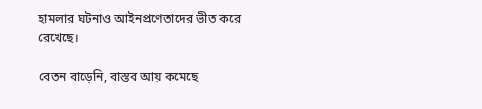হামলার ঘটনাও আইনপ্রণেতাদের ভীত করে রেখেছে।

বেতন বাড়েনি, বাস্তব আয় কমেছে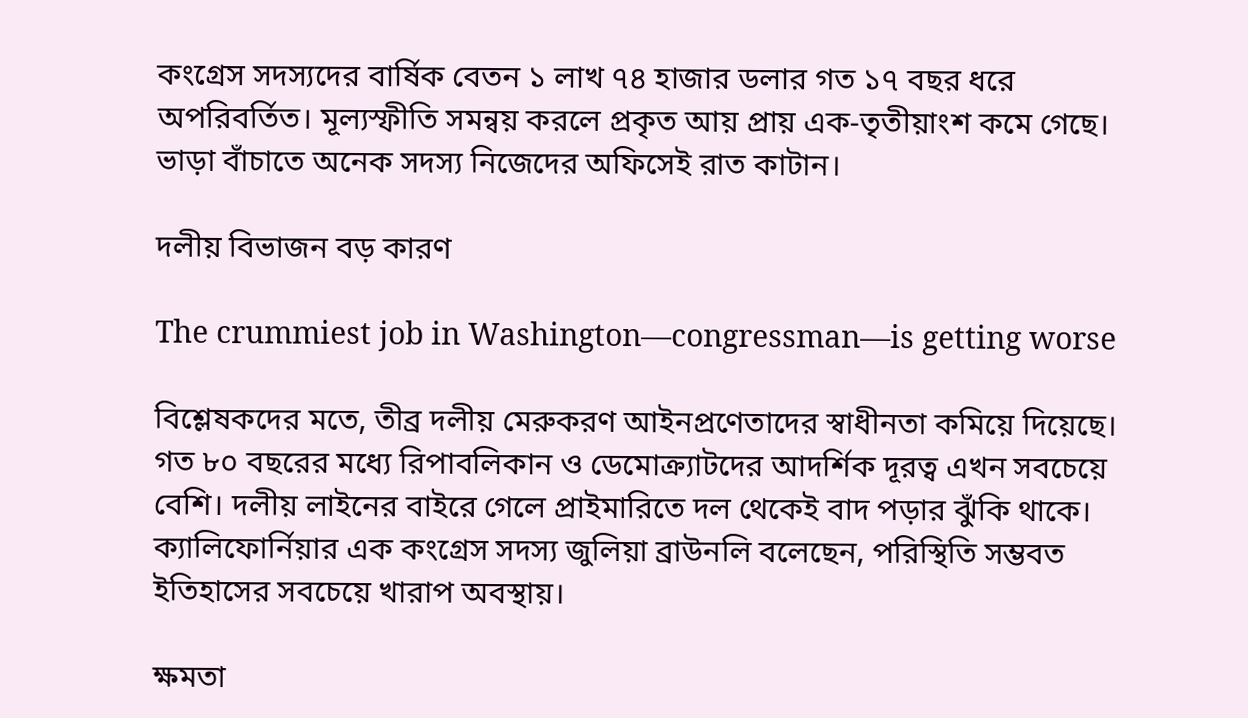কংগ্রেস সদস্যদের বার্ষিক বেতন ১ লাখ ৭৪ হাজার ডলার গত ১৭ বছর ধরে অপরিবর্তিত। মূল্যস্ফীতি সমন্বয় করলে প্রকৃত আয় প্রায় এক-তৃতীয়াংশ কমে গেছে। ভাড়া বাঁচাতে অনেক সদস্য নিজেদের অফিসেই রাত কাটান।

দলীয় বিভাজন বড় কারণ

The crummiest job in Washington—congressman—is getting worse

বিশ্লেষকদের মতে, তীব্র দলীয় মেরুকরণ আইনপ্রণেতাদের স্বাধীনতা কমিয়ে দিয়েছে। গত ৮০ বছরের মধ্যে রিপাবলিকান ও ডেমোক্র্যাটদের আদর্শিক দূরত্ব এখন সবচেয়ে বেশি। দলীয় লাইনের বাইরে গেলে প্রাইমারিতে দল থেকেই বাদ পড়ার ঝুঁকি থাকে। ক্যালিফোর্নিয়ার এক কংগ্রেস সদস্য জুলিয়া ব্রাউনলি বলেছেন, পরিস্থিতি সম্ভবত ইতিহাসের সবচেয়ে খারাপ অবস্থায়।

ক্ষমতা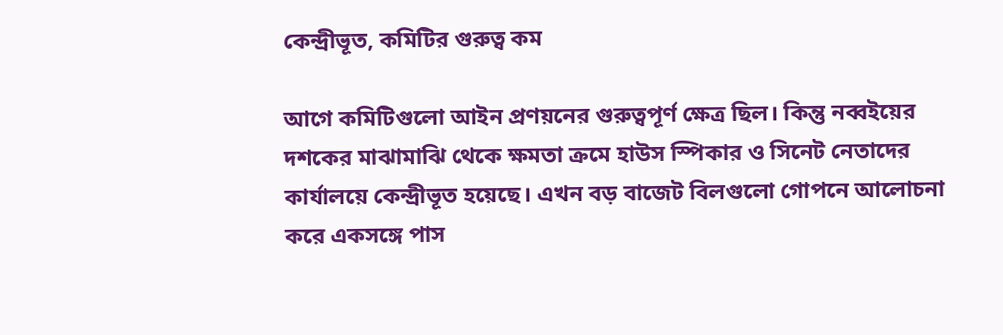কেন্দ্রীভূত, কমিটির গুরুত্ব কম

আগে কমিটিগুলো আইন প্রণয়নের গুরুত্বপূর্ণ ক্ষেত্র ছিল। কিন্তু নব্বইয়ের দশকের মাঝামাঝি থেকে ক্ষমতা ক্রমে হাউস স্পিকার ও সিনেট নেতাদের কার্যালয়ে কেন্দ্রীভূত হয়েছে। এখন বড় বাজেট বিলগুলো গোপনে আলোচনা করে একসঙ্গে পাস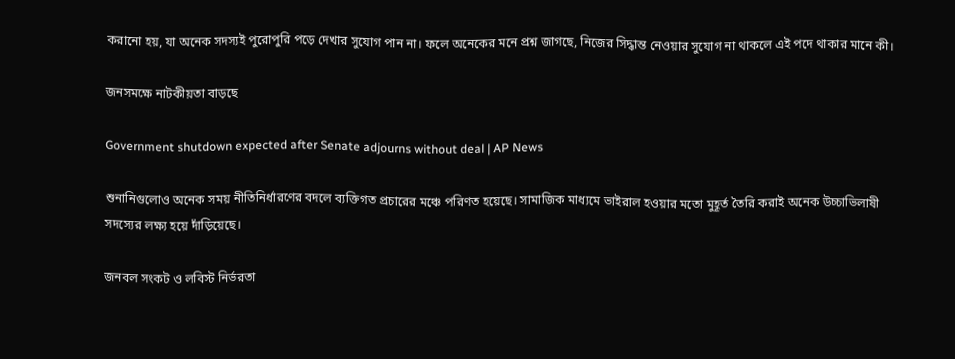করানো হয়, যা অনেক সদস্যই পুরোপুরি পড়ে দেখার সুযোগ পান না। ফলে অনেকের মনে প্রশ্ন জাগছে, নিজের সিদ্ধান্ত নেওয়ার সুযোগ না থাকলে এই পদে থাকার মানে কী।

জনসমক্ষে নাটকীয়তা বাড়ছে

Government shutdown expected after Senate adjourns without deal | AP News

শুনানিগুলোও অনেক সময় নীতিনির্ধারণের বদলে ব্যক্তিগত প্রচারের মঞ্চে পরিণত হয়েছে। সামাজিক মাধ্যমে ভাইরাল হওয়ার মতো মুহূর্ত তৈরি করাই অনেক উচ্চাভিলাষী সদস্যের লক্ষ্য হয়ে দাঁড়িয়েছে।

জনবল সংকট ও লবিস্ট নির্ভরতা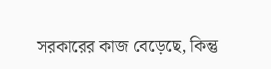সরকারের কাজ বেড়েছে, কিন্তু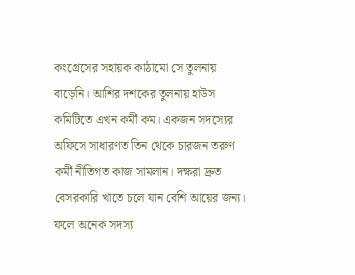কংগ্রেসের সহায়ক কাঠামো সে তুলনায় বাড়েনি। আশির দশকের তুলনায় হাউস কমিটিতে এখন কর্মী কম। একজন সদস্যের অফিসে সাধারণত তিন থেকে চারজন তরুণ কর্মী নীতিগত কাজ সামলান। দক্ষরা দ্রুত বেসরকারি খাতে চলে যান বেশি আয়ের জন্য। ফলে অনেক সদস্য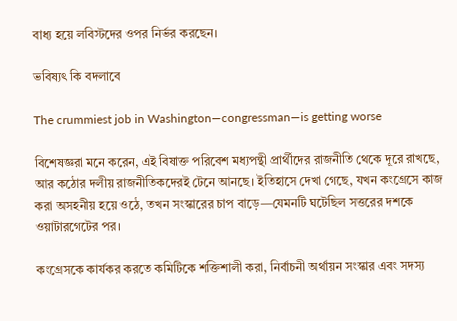বাধ্য হয়ে লবিস্টদের ওপর নির্ভর করছেন।

ভবিষ্যৎ কি বদলাবে

The crummiest job in Washington—congressman—is getting worse

বিশেষজ্ঞরা মনে করেন, এই বিষাক্ত পরিবেশ মধ্যপন্থী প্রার্থীদের রাজনীতি থেকে দূরে রাখছে, আর কঠোর দলীয় রাজনীতিকদেরই টেনে আনছে। ইতিহাসে দেখা গেছে, যখন কংগ্রেসে কাজ করা অসহনীয় হয়ে ওঠে, তখন সংস্কারের চাপ বাড়ে—যেমনটি ঘটেছিল সত্তরের দশকে ওয়াটারগেটের পর।

কংগ্রেসকে কার্যকর করতে কমিটিকে শক্তিশালী করা, নির্বাচনী অর্থায়ন সংস্কার এবং সদস্য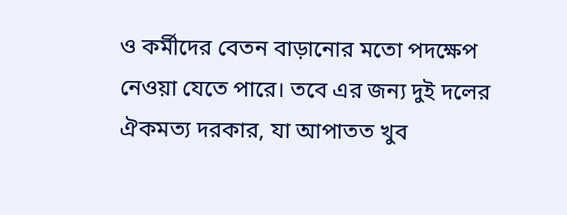ও কর্মীদের বেতন বাড়ানোর মতো পদক্ষেপ নেওয়া যেতে পারে। তবে এর জন্য দুই দলের ঐকমত্য দরকার, যা আপাতত খুব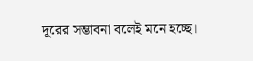দূরের সম্ভাবনা বলেই মনে হচ্ছে।